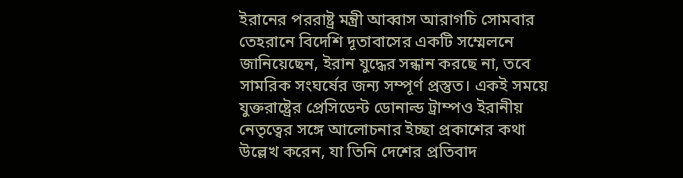ইরানের পররাষ্ট্র মন্ত্রী আব্বাস আরাগচি সোমবার তেহরানে বিদেশি দূতাবাসের একটি সম্মেলনে জানিয়েছেন, ইরান যুদ্ধের সন্ধান করছে না, তবে সামরিক সংঘর্ষের জন্য সম্পূর্ণ প্রস্তুত। একই সময়ে যুক্তরাষ্ট্রের প্রেসিডেন্ট ডোনাল্ড ট্রাম্পও ইরানীয় নেতৃত্বের সঙ্গে আলোচনার ইচ্ছা প্রকাশের কথা উল্লেখ করেন, যা তিনি দেশের প্রতিবাদ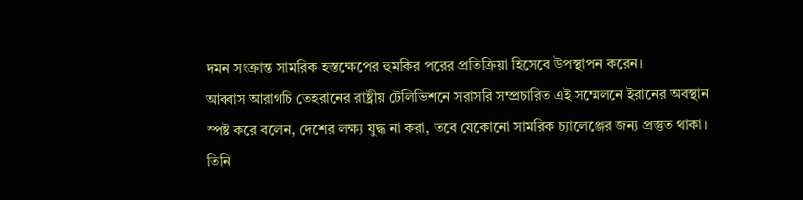দমন সংক্রান্ত সামরিক হস্তক্ষেপের হুমকির পরের প্রতিক্রিয়া হিসেবে উপস্থাপন করেন।
আব্বাস আরাগচি তেহরানের রাষ্ট্রীয় টেলিভিশনে সরাসরি সম্প্রচারিত এই সম্মেলনে ইরানের অবস্থান স্পষ্ট করে বলেন, দেশের লক্ষ্য যুদ্ধ না করা, তবে যেকোনো সামরিক চ্যালেঞ্জের জন্য প্রস্তুত থাকা। তিনি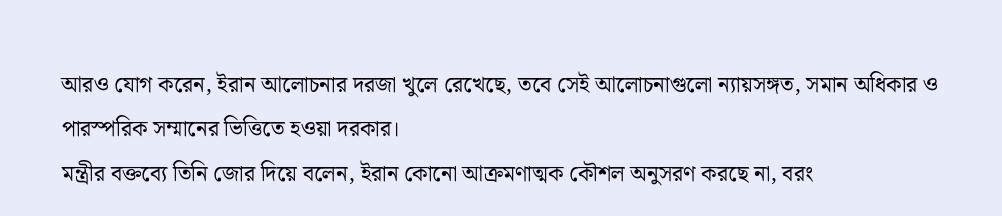আরও যোগ করেন, ইরান আলোচনার দরজা খুলে রেখেছে, তবে সেই আলোচনাগুলো ন্যায়সঙ্গত, সমান অধিকার ও পারস্পরিক সম্মানের ভিত্তিতে হওয়া দরকার।
মন্ত্রীর বক্তব্যে তিনি জোর দিয়ে বলেন, ইরান কোনো আক্রমণাত্মক কৌশল অনুসরণ করছে না, বরং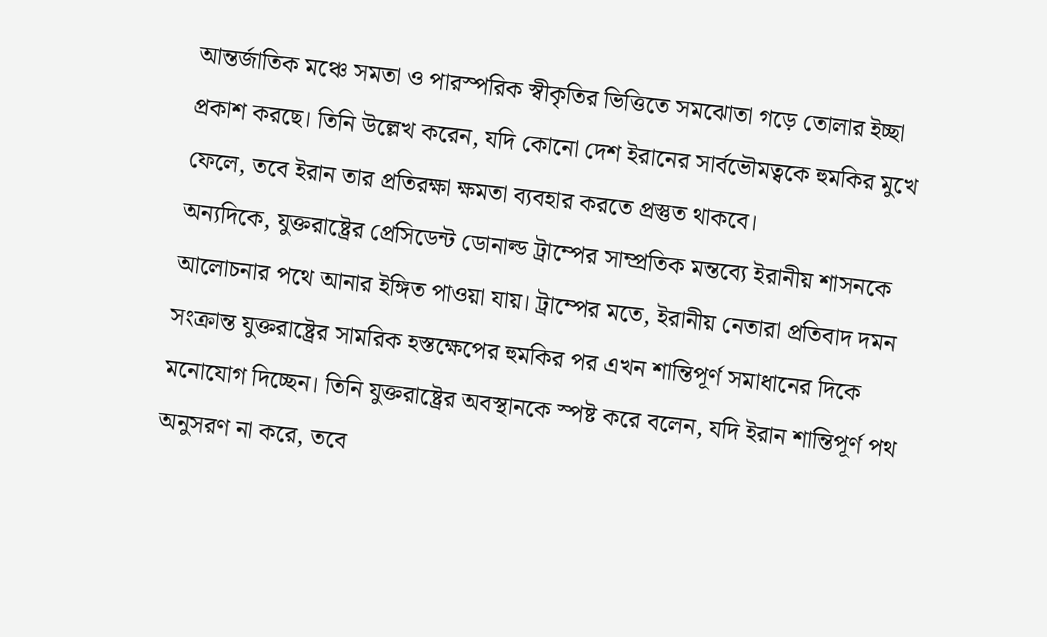আন্তর্জাতিক মঞ্চে সমতা ও পারস্পরিক স্বীকৃতির ভিত্তিতে সমঝোতা গড়ে তোলার ইচ্ছা প্রকাশ করছে। তিনি উল্লেখ করেন, যদি কোনো দেশ ইরানের সার্বভৌমত্বকে হুমকির মুখে ফেলে, তবে ইরান তার প্রতিরক্ষা ক্ষমতা ব্যবহার করতে প্রস্তুত থাকবে।
অন্যদিকে, যুক্তরাষ্ট্রের প্রেসিডেন্ট ডোনাল্ড ট্রাম্পের সাম্প্রতিক মন্তব্যে ইরানীয় শাসনকে আলোচনার পথে আনার ইঙ্গিত পাওয়া যায়। ট্রাম্পের মতে, ইরানীয় নেতারা প্রতিবাদ দমন সংক্রান্ত যুক্তরাষ্ট্রের সামরিক হস্তক্ষেপের হুমকির পর এখন শান্তিপূর্ণ সমাধানের দিকে মনোযোগ দিচ্ছেন। তিনি যুক্তরাষ্ট্রের অবস্থানকে স্পষ্ট করে বলেন, যদি ইরান শান্তিপূর্ণ পথ অনুসরণ না করে, তবে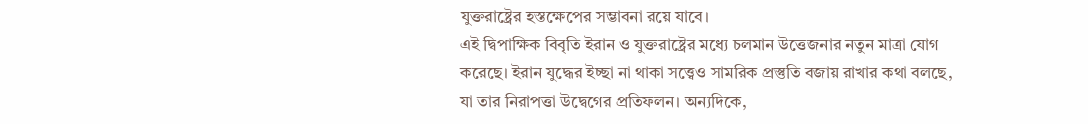যুক্তরাষ্ট্রের হস্তক্ষেপের সম্ভাবনা রয়ে যাবে।
এই দ্বিপাক্ষিক বিবৃতি ইরান ও যুক্তরাষ্ট্রের মধ্যে চলমান উত্তেজনার নতুন মাত্রা যোগ করেছে। ইরান যুদ্ধের ইচ্ছা না থাকা সত্ত্বেও সামরিক প্রস্তুতি বজায় রাখার কথা বলছে, যা তার নিরাপত্তা উদ্বেগের প্রতিফলন। অন্যদিকে,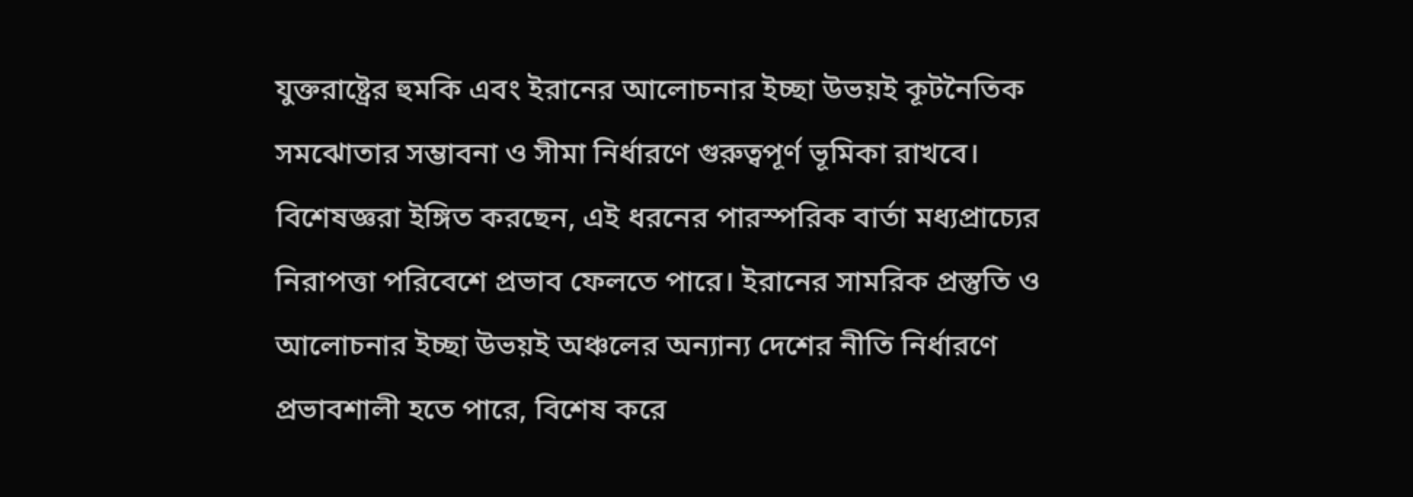যুক্তরাষ্ট্রের হুমকি এবং ইরানের আলোচনার ইচ্ছা উভয়ই কূটনৈতিক সমঝোতার সম্ভাবনা ও সীমা নির্ধারণে গুরুত্বপূর্ণ ভূমিকা রাখবে।
বিশেষজ্ঞরা ইঙ্গিত করছেন, এই ধরনের পারস্পরিক বার্তা মধ্যপ্রাচ্যের নিরাপত্তা পরিবেশে প্রভাব ফেলতে পারে। ইরানের সামরিক প্রস্তুতি ও আলোচনার ইচ্ছা উভয়ই অঞ্চলের অন্যান্য দেশের নীতি নির্ধারণে প্রভাবশালী হতে পারে, বিশেষ করে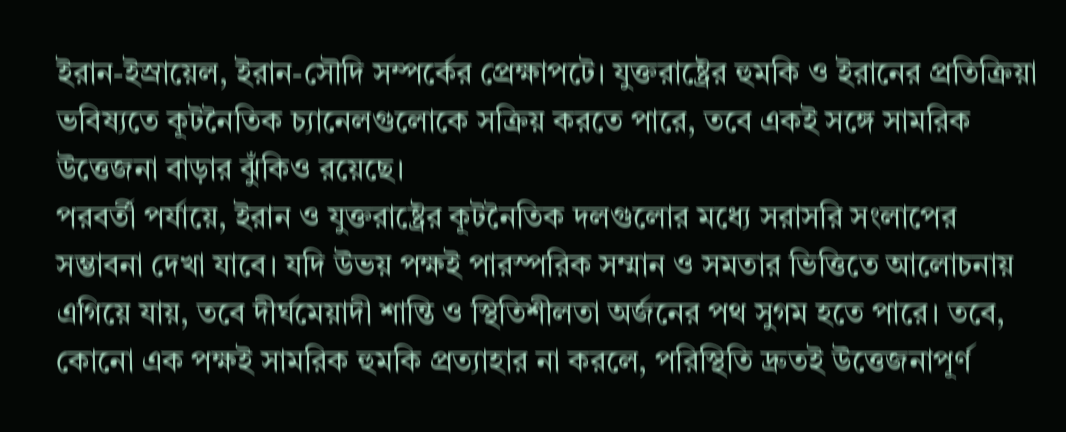ইরান-ইস্রায়েল, ইরান-সৌদি সম্পর্কের প্রেক্ষাপটে। যুক্তরাষ্ট্রের হুমকি ও ইরানের প্রতিক্রিয়া ভবিষ্যতে কূটনৈতিক চ্যানেলগুলোকে সক্রিয় করতে পারে, তবে একই সঙ্গে সামরিক উত্তেজনা বাড়ার ঝুঁকিও রয়েছে।
পরবর্তী পর্যায়ে, ইরান ও যুক্তরাষ্ট্রের কূটনৈতিক দলগুলোর মধ্যে সরাসরি সংলাপের সম্ভাবনা দেখা যাবে। যদি উভয় পক্ষই পারস্পরিক সম্মান ও সমতার ভিত্তিতে আলোচনায় এগিয়ে যায়, তবে দীর্ঘমেয়াদী শান্তি ও স্থিতিশীলতা অর্জনের পথ সুগম হতে পারে। তবে, কোনো এক পক্ষই সামরিক হুমকি প্রত্যাহার না করলে, পরিস্থিতি দ্রুতই উত্তেজনাপূর্ণ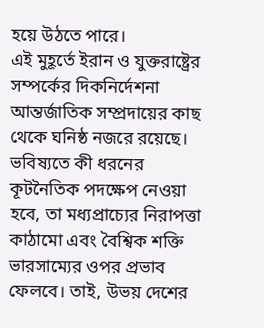হয়ে উঠতে পারে।
এই মুহূর্তে ইরান ও যুক্তরাষ্ট্রের সম্পর্কের দিকনির্দেশনা আন্তর্জাতিক সম্প্রদায়ের কাছ থেকে ঘনিষ্ঠ নজরে রয়েছে। ভবিষ্যতে কী ধরনের কূটনৈতিক পদক্ষেপ নেওয়া হবে, তা মধ্যপ্রাচ্যের নিরাপত্তা কাঠামো এবং বৈশ্বিক শক্তি ভারসাম্যের ওপর প্রভাব ফেলবে। তাই, উভয় দেশের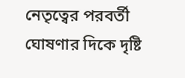নেতৃত্বের পরবর্তী ঘোষণার দিকে দৃষ্টি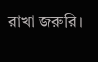রাখা জরুরি।